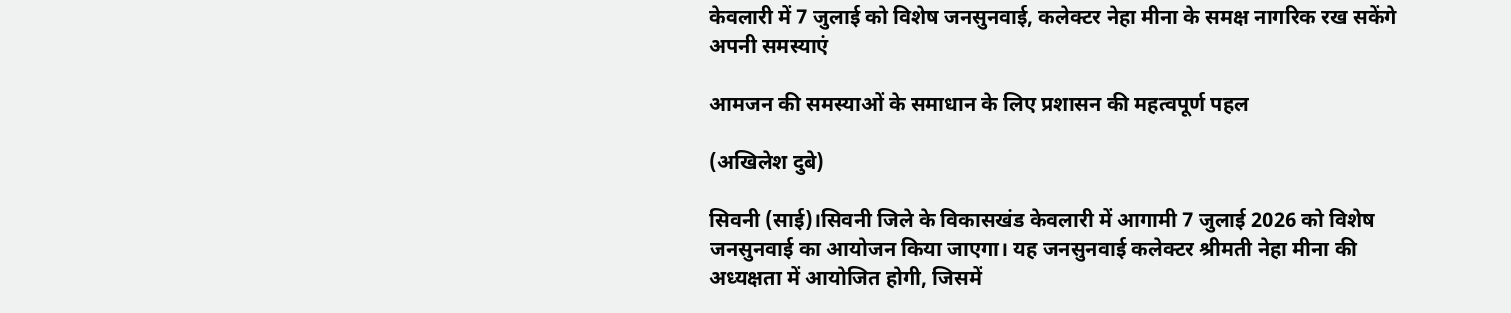केवलारी में 7 जुलाई को विशेष जनसुनवाई, कलेक्टर नेहा मीना के समक्ष नागरिक रख सकेंगे अपनी समस्याएं

आमजन की समस्याओं के समाधान के लिए प्रशासन की महत्वपूर्ण पहल

(अखिलेश दुबे)

सिवनी (साई)।सिवनी जिले के विकासखंड केवलारी में आगामी 7 जुलाई 2026 को विशेष जनसुनवाई का आयोजन किया जाएगा। यह जनसुनवाई कलेक्टर श्रीमती नेहा मीना की अध्यक्षता में आयोजित होगी, जिसमें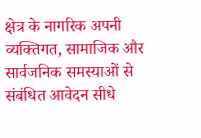क्षेत्र के नागरिक अपनी व्यक्तिगत, सामाजिक और सार्वजनिक समस्याओं से संबंधित आवेदन सीधे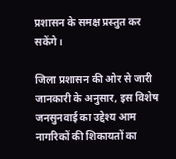प्रशासन के समक्ष प्रस्तुत कर सकेंगे।

जिला प्रशासन की ओर से जारी जानकारी के अनुसार, इस विशेष जनसुनवाई का उद्देश्य आम नागरिकों की शिकायतों का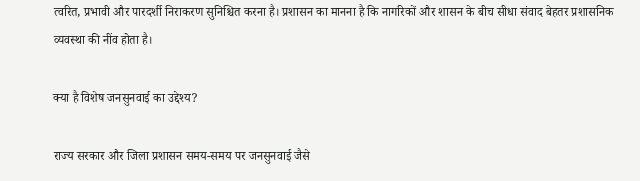त्वरित, प्रभावी और पारदर्शी निराकरण सुनिश्चित करना है। प्रशासन का मानना है कि नागरिकों और शासन के बीच सीधा संवाद बेहतर प्रशासनिक व्यवस्था की नींव होता है।

क्या है विशेष जनसुनवाई का उद्देश्य?

राज्य सरकार और जिला प्रशासन समय-समय पर जनसुनवाई जैसे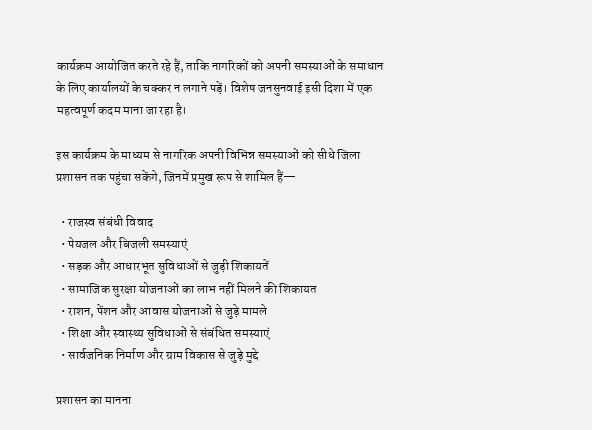कार्यक्रम आयोजित करते रहे हैं, ताकि नागरिकों को अपनी समस्याओं के समाधान के लिए कार्यालयों के चक्कर न लगाने पड़ें। विशेष जनसुनवाई इसी दिशा में एक महत्वपूर्ण कदम माना जा रहा है।

इस कार्यक्रम के माध्यम से नागरिक अपनी विभिन्न समस्याओं को सीधे जिला प्रशासन तक पहुंचा सकेंगे, जिनमें प्रमुख रूप से शामिल हैं—

  • राजस्व संबंधी विवाद
  • पेयजल और बिजली समस्याएं
  • सड़क और आधारभूत सुविधाओं से जुड़ी शिकायतें
  • सामाजिक सुरक्षा योजनाओं का लाभ नहीं मिलने की शिकायत
  • राशन, पेंशन और आवास योजनाओं से जुड़े मामले
  • शिक्षा और स्वास्थ्य सुविधाओं से संबंधित समस्याएं
  • सार्वजनिक निर्माण और ग्राम विकास से जुड़े मुद्दे

प्रशासन का मानना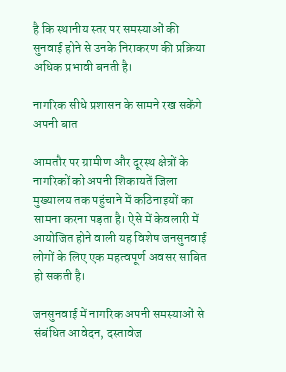है कि स्थानीय स्तर पर समस्याओं की सुनवाई होने से उनके निराकरण की प्रक्रिया अधिक प्रभावी बनती है।

नागरिक सीधे प्रशासन के सामने रख सकेंगे अपनी बात

आमतौर पर ग्रामीण और दूरस्थ क्षेत्रों के नागरिकों को अपनी शिकायतें जिला मुख्यालय तक पहुंचाने में कठिनाइयों का सामना करना पड़ता है। ऐसे में केवलारी में आयोजित होने वाली यह विशेष जनसुनवाई लोगों के लिए एक महत्वपूर्ण अवसर साबित हो सकती है।

जनसुनवाई में नागरिक अपनी समस्याओं से संबंधित आवेदन, दस्तावेज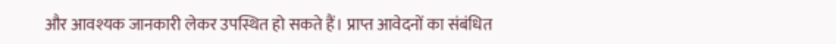और आवश्यक जानकारी लेकर उपस्थित हो सकते हैं। प्राप्त आवेदनों का संबंधित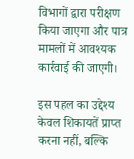विभागों द्वारा परीक्षण किया जाएगा और पात्र मामलों में आवश्यक कार्रवाई की जाएगी।

इस पहल का उद्देश्य केवल शिकायतें प्राप्त करना नहीं, बल्कि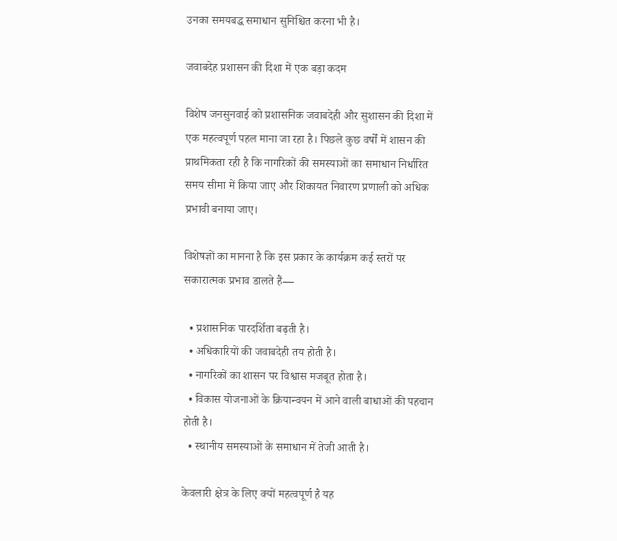उनका समयबद्ध समाधान सुनिश्चित करना भी है।

जवाबदेह प्रशासन की दिशा में एक बड़ा कदम

विशेष जनसुनवाई को प्रशासनिक जवाबदेही और सुशासन की दिशा में एक महत्वपूर्ण पहल माना जा रहा है। पिछले कुछ वर्षों में शासन की प्राथमिकता रही है कि नागरिकों की समस्याओं का समाधान निर्धारित समय सीमा में किया जाए और शिकायत निवारण प्रणाली को अधिक प्रभावी बनाया जाए।

विशेषज्ञों का मानना है कि इस प्रकार के कार्यक्रम कई स्तरों पर सकारात्मक प्रभाव डालते हैं—

  • प्रशासनिक पारदर्शिता बढ़ती है।
  • अधिकारियों की जवाबदेही तय होती है।
  • नागरिकों का शासन पर विश्वास मजबूत होता है।
  • विकास योजनाओं के क्रियान्वयन में आने वाली बाधाओं की पहचान होती है।
  • स्थानीय समस्याओं के समाधान में तेजी आती है।

केवलारी क्षेत्र के लिए क्यों महत्वपूर्ण है यह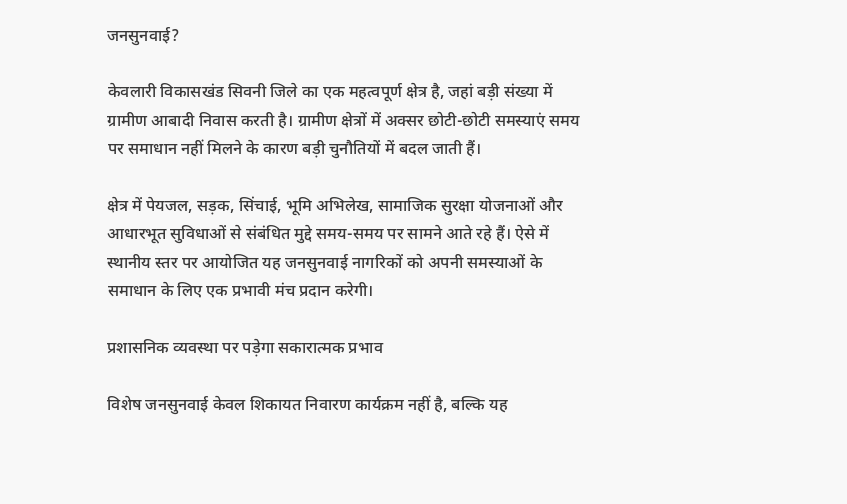जनसुनवाई?

केवलारी विकासखंड सिवनी जिले का एक महत्वपूर्ण क्षेत्र है, जहां बड़ी संख्या में ग्रामीण आबादी निवास करती है। ग्रामीण क्षेत्रों में अक्सर छोटी-छोटी समस्याएं समय पर समाधान नहीं मिलने के कारण बड़ी चुनौतियों में बदल जाती हैं।

क्षेत्र में पेयजल, सड़क, सिंचाई, भूमि अभिलेख, सामाजिक सुरक्षा योजनाओं और आधारभूत सुविधाओं से संबंधित मुद्दे समय-समय पर सामने आते रहे हैं। ऐसे में स्थानीय स्तर पर आयोजित यह जनसुनवाई नागरिकों को अपनी समस्याओं के समाधान के लिए एक प्रभावी मंच प्रदान करेगी।

प्रशासनिक व्यवस्था पर पड़ेगा सकारात्मक प्रभाव

विशेष जनसुनवाई केवल शिकायत निवारण कार्यक्रम नहीं है, बल्कि यह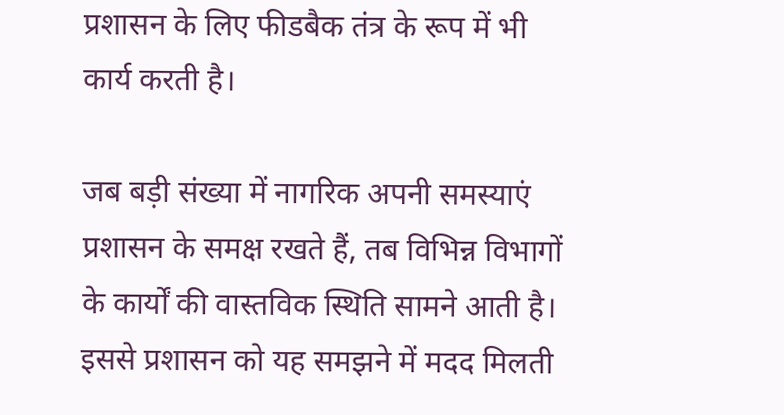प्रशासन के लिए फीडबैक तंत्र के रूप में भी कार्य करती है।

जब बड़ी संख्या में नागरिक अपनी समस्याएं प्रशासन के समक्ष रखते हैं, तब विभिन्न विभागों के कार्यों की वास्तविक स्थिति सामने आती है। इससे प्रशासन को यह समझने में मदद मिलती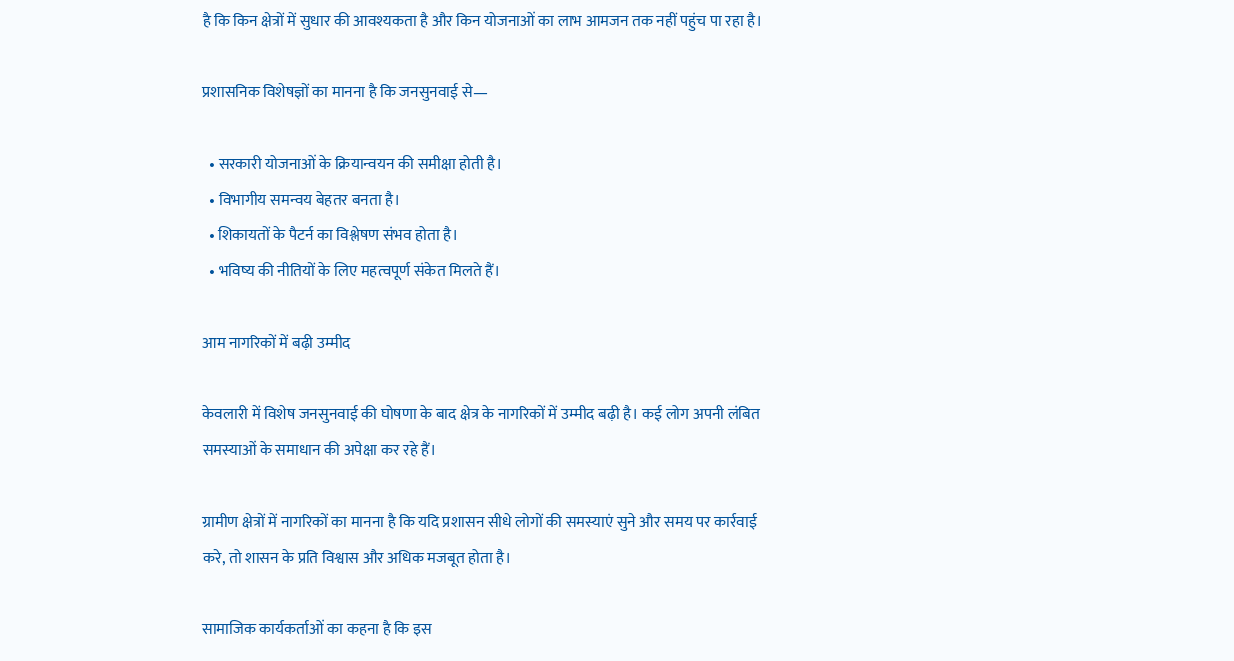है कि किन क्षेत्रों में सुधार की आवश्यकता है और किन योजनाओं का लाभ आमजन तक नहीं पहुंच पा रहा है।

प्रशासनिक विशेषज्ञों का मानना है कि जनसुनवाई से—

  • सरकारी योजनाओं के क्रियान्वयन की समीक्षा होती है।
  • विभागीय समन्वय बेहतर बनता है।
  • शिकायतों के पैटर्न का विश्लेषण संभव होता है।
  • भविष्य की नीतियों के लिए महत्वपूर्ण संकेत मिलते हैं।

आम नागरिकों में बढ़ी उम्मीद

केवलारी में विशेष जनसुनवाई की घोषणा के बाद क्षेत्र के नागरिकों में उम्मीद बढ़ी है। कई लोग अपनी लंबित समस्याओं के समाधान की अपेक्षा कर रहे हैं।

ग्रामीण क्षेत्रों में नागरिकों का मानना है कि यदि प्रशासन सीधे लोगों की समस्याएं सुने और समय पर कार्रवाई करे, तो शासन के प्रति विश्वास और अधिक मजबूत होता है।

सामाजिक कार्यकर्ताओं का कहना है कि इस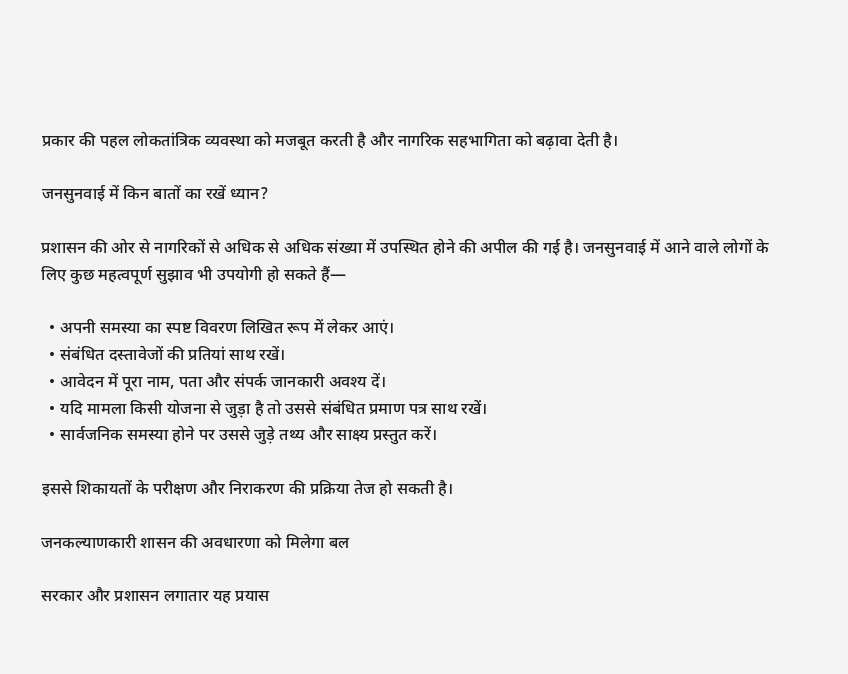प्रकार की पहल लोकतांत्रिक व्यवस्था को मजबूत करती है और नागरिक सहभागिता को बढ़ावा देती है।

जनसुनवाई में किन बातों का रखें ध्यान?

प्रशासन की ओर से नागरिकों से अधिक से अधिक संख्या में उपस्थित होने की अपील की गई है। जनसुनवाई में आने वाले लोगों के लिए कुछ महत्वपूर्ण सुझाव भी उपयोगी हो सकते हैं—

  • अपनी समस्या का स्पष्ट विवरण लिखित रूप में लेकर आएं।
  • संबंधित दस्तावेजों की प्रतियां साथ रखें।
  • आवेदन में पूरा नाम, पता और संपर्क जानकारी अवश्य दें।
  • यदि मामला किसी योजना से जुड़ा है तो उससे संबंधित प्रमाण पत्र साथ रखें।
  • सार्वजनिक समस्या होने पर उससे जुड़े तथ्य और साक्ष्य प्रस्तुत करें।

इससे शिकायतों के परीक्षण और निराकरण की प्रक्रिया तेज हो सकती है।

जनकल्याणकारी शासन की अवधारणा को मिलेगा बल

सरकार और प्रशासन लगातार यह प्रयास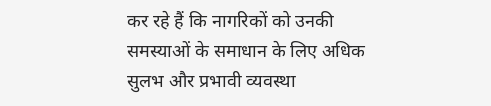कर रहे हैं कि नागरिकों को उनकी समस्याओं के समाधान के लिए अधिक सुलभ और प्रभावी व्यवस्था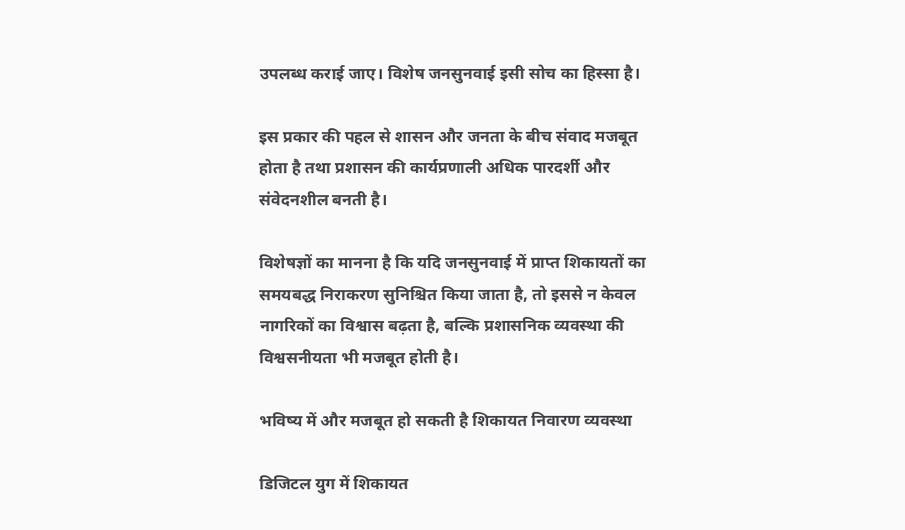उपलब्ध कराई जाए। विशेष जनसुनवाई इसी सोच का हिस्सा है।

इस प्रकार की पहल से शासन और जनता के बीच संवाद मजबूत होता है तथा प्रशासन की कार्यप्रणाली अधिक पारदर्शी और संवेदनशील बनती है।

विशेषज्ञों का मानना है कि यदि जनसुनवाई में प्राप्त शिकायतों का समयबद्ध निराकरण सुनिश्चित किया जाता है, तो इससे न केवल नागरिकों का विश्वास बढ़ता है, बल्कि प्रशासनिक व्यवस्था की विश्वसनीयता भी मजबूत होती है।

भविष्य में और मजबूत हो सकती है शिकायत निवारण व्यवस्था

डिजिटल युग में शिकायत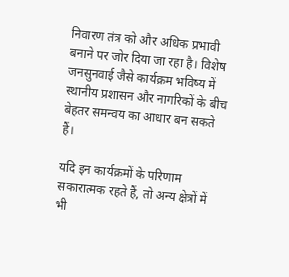निवारण तंत्र को और अधिक प्रभावी बनाने पर जोर दिया जा रहा है। विशेष जनसुनवाई जैसे कार्यक्रम भविष्य में स्थानीय प्रशासन और नागरिकों के बीच बेहतर समन्वय का आधार बन सकते हैं।

यदि इन कार्यक्रमों के परिणाम सकारात्मक रहते हैं, तो अन्य क्षेत्रों में भी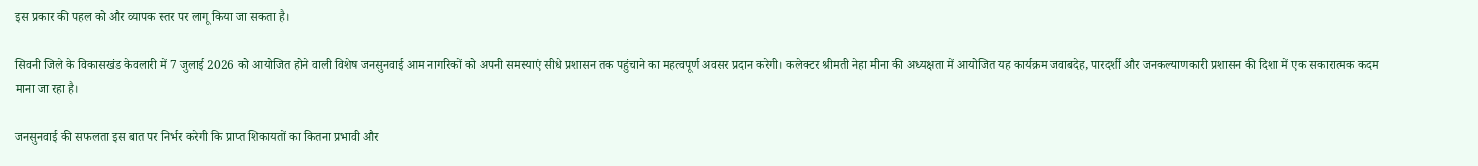इस प्रकार की पहल को और व्यापक स्तर पर लागू किया जा सकता है।

सिवनी जिले के विकासखंड केवलारी में 7 जुलाई 2026 को आयोजित होने वाली विशेष जनसुनवाई आम नागरिकों को अपनी समस्याएं सीधे प्रशासन तक पहुंचाने का महत्वपूर्ण अवसर प्रदान करेगी। कलेक्टर श्रीमती नेहा मीना की अध्यक्षता में आयोजित यह कार्यक्रम जवाबदेह, पारदर्शी और जनकल्याणकारी प्रशासन की दिशा में एक सकारात्मक कदम माना जा रहा है।

जनसुनवाई की सफलता इस बात पर निर्भर करेगी कि प्राप्त शिकायतों का कितना प्रभावी और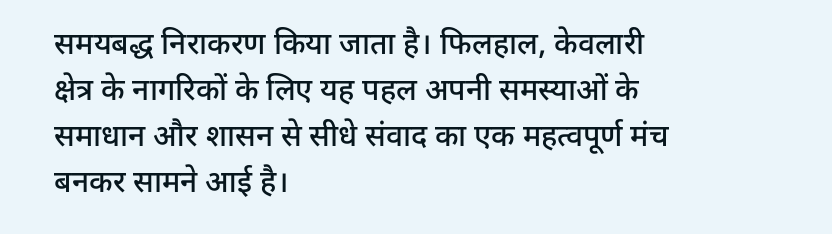समयबद्ध निराकरण किया जाता है। फिलहाल, केवलारी क्षेत्र के नागरिकों के लिए यह पहल अपनी समस्याओं के समाधान और शासन से सीधे संवाद का एक महत्वपूर्ण मंच बनकर सामने आई है।